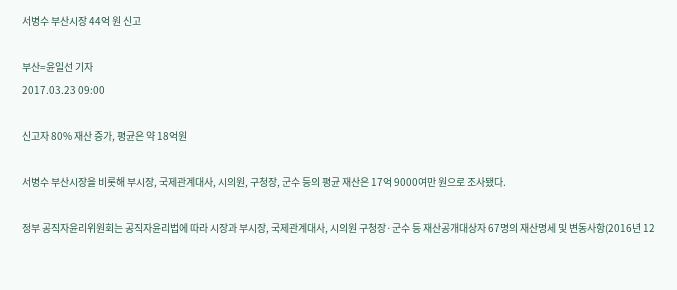서병수 부산시장 44억 원 신고

부산=윤일선 기자
2017.03.23 09:00

신고자 80% 재산 증가, 평균은 약 18억원

서병수 부산시장을 비롯해 부시장, 국제관계대사, 시의원, 구청장, 군수 등의 평균 재산은 17억 9000여만 원으로 조사됐다.

정부 공직자윤리위원회는 공직자윤리법에 따라 시장과 부시장, 국제관계대사, 시의원 구청장·군수 등 재산공개대상자 67명의 재산명세 및 변동사항(2016년 12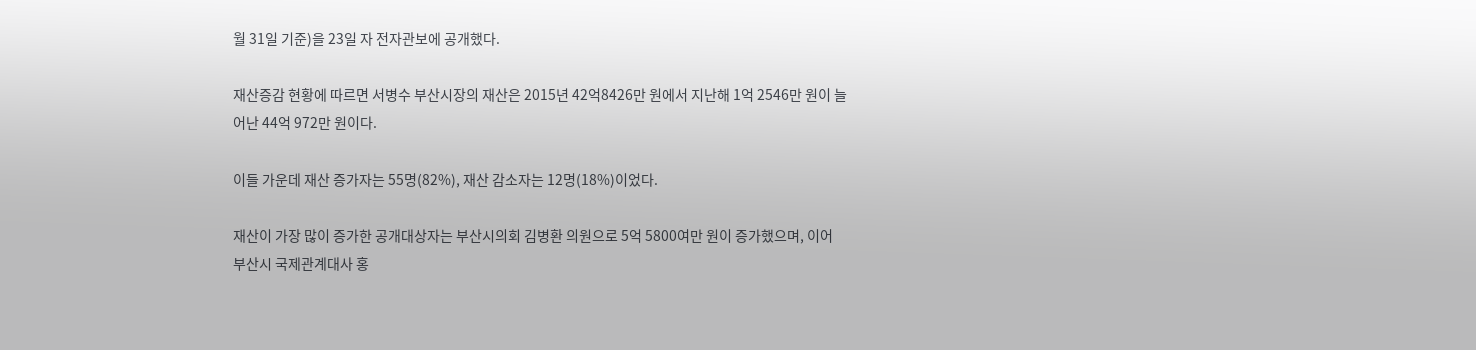월 31일 기준)을 23일 자 전자관보에 공개했다.

재산증감 현황에 따르면 서병수 부산시장의 재산은 2015년 42억8426만 원에서 지난해 1억 2546만 원이 늘어난 44억 972만 원이다.

이들 가운데 재산 증가자는 55명(82%), 재산 감소자는 12명(18%)이었다.

재산이 가장 많이 증가한 공개대상자는 부산시의회 김병환 의원으로 5억 5800여만 원이 증가했으며, 이어 부산시 국제관계대사 홍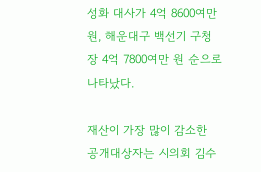성화 대사가 4억 8600여만 원, 해운대구 백선기 구청장 4억 7800여만 원 순으로 나타났다.

재산이 가장 많이 감소한 공개대상자는 시의회 김수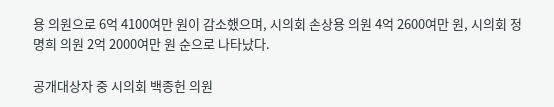용 의원으로 6억 4100여만 원이 감소했으며, 시의회 손상용 의원 4억 2600여만 원, 시의회 정명희 의원 2억 2000여만 원 순으로 나타났다.

공개대상자 중 시의회 백종헌 의원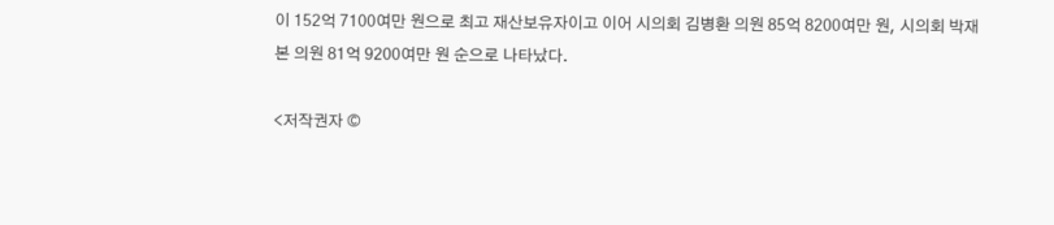이 152억 7100여만 원으로 최고 재산보유자이고 이어 시의회 김병환 의원 85억 8200여만 원, 시의회 박재본 의원 81억 9200여만 원 순으로 나타났다.

<저작권자 ©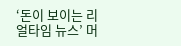‘돈이 보이는 리얼타임 뉴스’ 머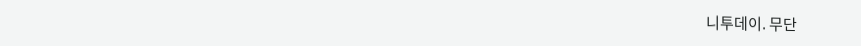니투데이. 무단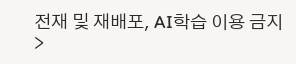전재 및 재배포, AI학습 이용 금지>